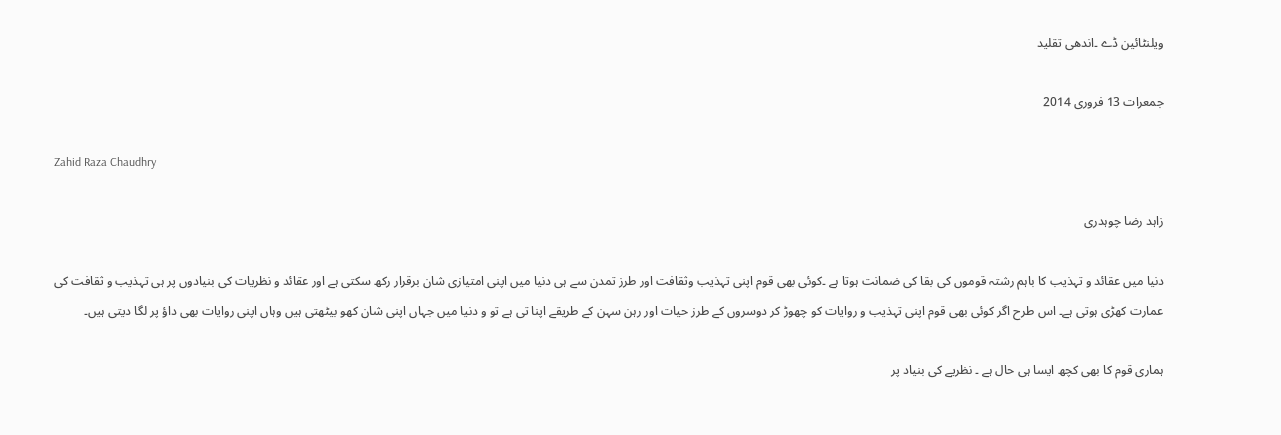ویلنٹائین ڈے ۔اندھی تقلید

جمعرات 13 فروری 2014

Zahid Raza Chaudhry

زاہد رضا چوہدری

دنیا میں عقائد و تہذیب کا باہم رشتہ قوموں کی بقا کی ضمانت ہوتا ہے ۔کوئی بھی قوم اپنی تہذیب وثقافت اور طرز تمدن سے ہی دنیا میں اپنی امتیازی شان برقرار رکھ سکتی ہے اور عقائد و نظریات کی بنیادوں پر ہی تہذیب و ثقافت کی عمارت کھڑی ہوتی ہے۔ اس طرح اگر کوئی بھی قوم اپنی تہذیب و روایات کو چھوڑ کر دوسروں کے طرز حیات اور رہن سہن کے طریقے اپنا تی ہے تو و دنیا میں جہاں اپنی شان کھو بیٹھتی ہیں وہاں اپنی روایات بھی داؤ پر لگا دیتی ہیں۔

ہماری قوم کا بھی کچھ ایسا ہی حال ہے ۔ نظریے کی بنیاد پر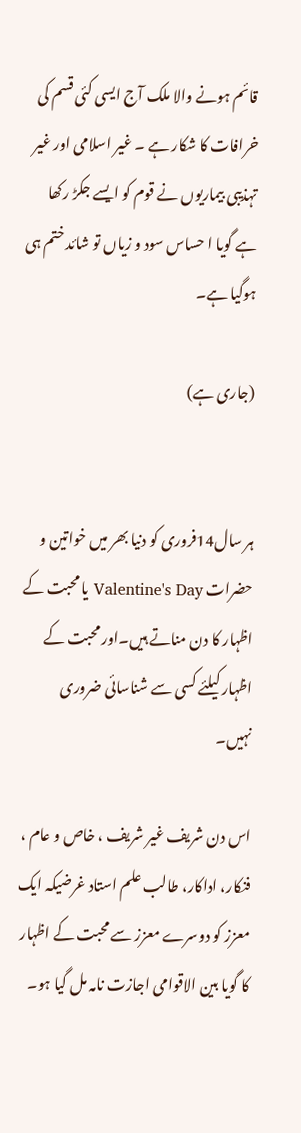قائم ہونے والا ملک آج ایسی کئی قسم کی خرافات کا شکار ہے ۔ غیر اسلامی اور غیر تہذیبی بیماریوں نے قوم کو ایسے جکڑ رکھا ہے گویا ا حساس سود و زیاں تو شائد ختم ہی ہوگیا ہے۔

(جاری ہے)


ہر سال14فروری کو دنیا بھر میں خواتین و حضرات Valentine's Day یا محبت کے اظہار کا دن مناتے ہیں۔اور محبت کے اظہار کیلئے کسی سے شناسائی ضروری نہیں۔

اس دن شریف غیر شریف ، خاص و عام ، فنکار، اداکار، طالب علم استاد غرضیکہ ایک معزز کو دوسرے معزز سے محبت کے اظہار کا گویا بین الاقوامی اجازت نامہ مل گیا ہو۔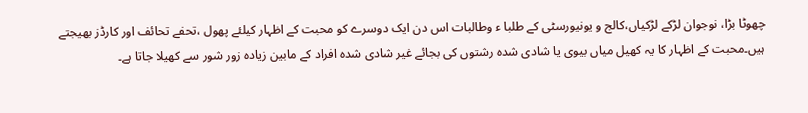چھوٹا بڑا، نوجوان لڑکے لڑکیاں،کالج و یونیورسٹی کے طلبا ء وطالبات اس دن ایک دوسرے کو محبت کے اظہار کیلئے پھول ،تحفے تحائف اور کارڈز بھیجتے ہیں۔محبت کے اظہار کا یہ کھیل میاں بیوی یا شادی شدہ رشتوں کی بجائے غیر شادی شدہ افراد کے مابین زیادہ زور شور سے کھیلا جاتا ہے۔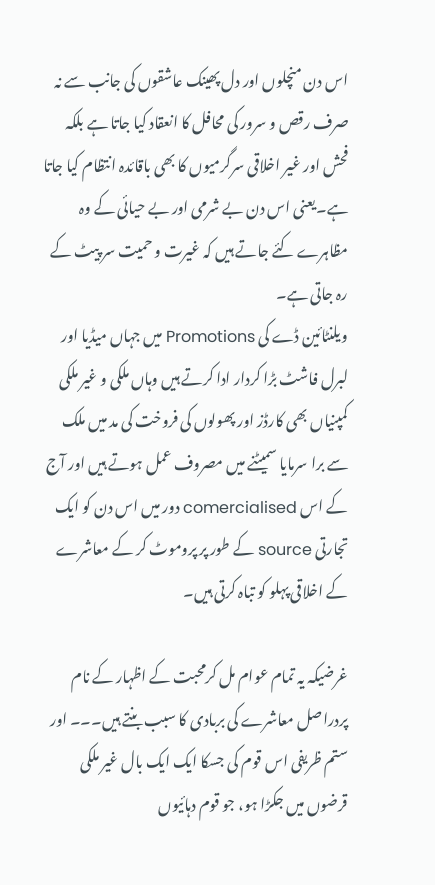اس دن منچلوں اور دل پھینک عاشقوں کی جانب سے نہ صرف رقص و سرور کی محافل کا انعقاد کیا جاتا ہے بلکہ فحش اور غیر اخلاقی سرگرمیوں کا بھی باقائدہ انتظام کیا جاتا ہے۔یعنی اس دن بے شرمی اور بے حیائی کے وہ مظاہرے کئے جاتے ہیں کہ غیرت و حمیت سر پیٹ کے رہ جاتی ہے۔
ویلنٹائین ڈے کی Promotions میں جہاں میڈیا اور لبرل فاشٹ بڑا کردار ادا کرتے ہیں وہاں ملکی و غیر ملکی کمپنیاں بھی کارڈز اور پھولوں کی فروخت کی مد میں ملک سے برا سرمایا سمیٹنے میں مصروف عمل ہوتے ہیں اور آج کے اس comercialised دور میں اس دن کو ایک تجارتی source کے طور پر پروموٹ کر کے معاشرے کے اخلاقی پہلو کو تباہ کرتی ہیں۔

غرضیکہ یہ تمام عوام مل کرمحبت کے اظہار کے نام پردراصل معاشرے کی بربادی کا سبب بنتے ہیں۔۔۔ اور ستم ظریفی اس قوم کی جسکا ایک ایک بال غیر ملکی قرضوں میں جکڑا ہو، جو قوم دہائیوں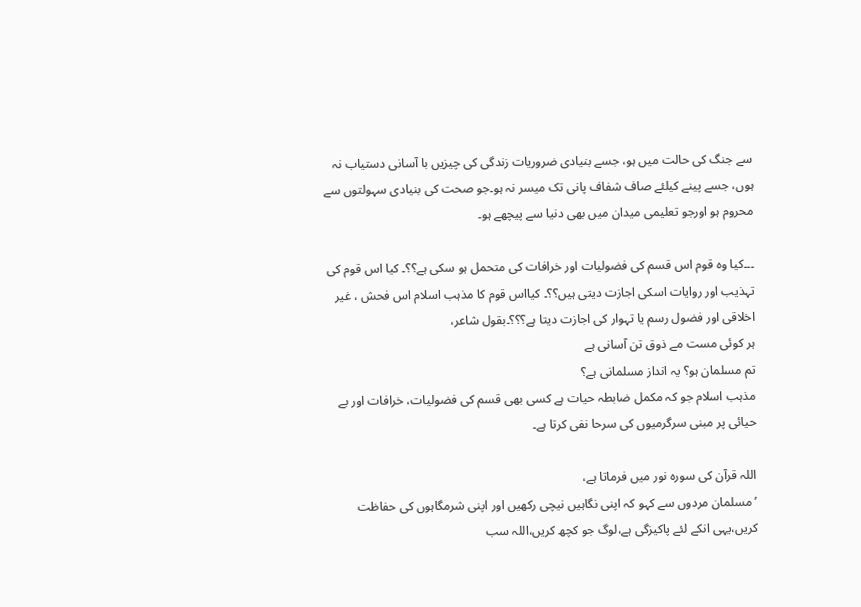سے جنگ کی حالت میں ہو، جسے بنیادی ضروریات زندگی کی چیزیں با آسانی دستیاب نہ ہوں، جسے پینے کیلئے صاف شفاف پانی تک میسر نہ ہو۔جو صحت کی بنیادی سہولتوں سے محروم ہو اورجو تعلیمی میدان میں بھی دنیا سے پیچھے ہو۔

۔۔۔کیا وہ قوم اس قسم کی فضولیات اور خرافات کی متحمل ہو سکی ہے؟؟۔ کیا اس قوم کی تہذیب اور روایات اسکی اجازت دیتی ہیں؟؟۔ کیااس قوم کا مذہب اسلام اس فحش ، غیر اخلاقی اور فضول رسم یا تہوار کی اجازت دیتا ہے؟؟؟۔بقول شاعر،
ہر کوئی مست مے ذوق تن آسانی ہے
تم مسلمان ہو؟ یہ انداز مسلمانی ہے؟
مذہب اسلام جو کہ مکمل ضابطہ حیات ہے کسی بھی قسم کی فضولیات، خرافات اور بے حیائی پر مبنی سرگرمیوں کی سرحا نفی کرتا ہے۔

اللہ قرآن کی سورہ نور میں فرماتا ہے،
’ مسلمان مردوں سے کہو کہ اپنی نگاہیں نیچی رکھیں اور اپنی شرمگاہوں کی حفاظت کریں،یہی انکے لئے پاکیزگی ہے،لوگ جو کچھ کریں،اللہ سب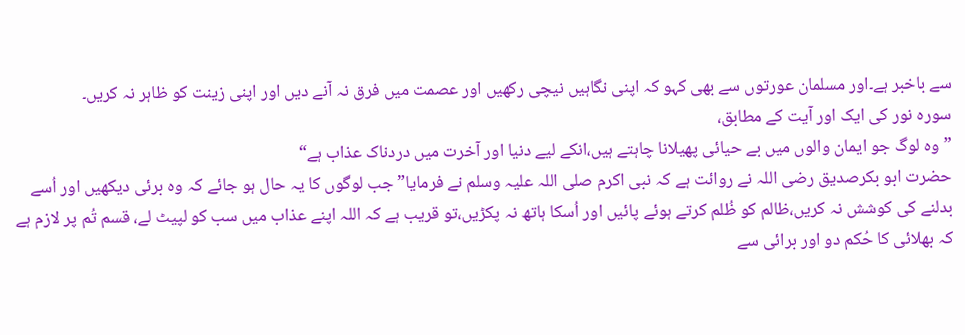سے باخبر ہے۔اور مسلمان عورتوں سے بھی کہو کہ اپنی نگاہیں نیچی رکھیں اور عصمت میں فرق نہ آنے دیں اور اپنی زینت کو ظاہر نہ کریں۔
سورہ نور کی ایک اور آیت کے مطابق،
”وہ لوگ جو ایمان والوں میں بے حیائی پھیلانا چاہتے ہیں،انکے لیے دنیا اور آخرت میں دردناک عذاب ہے“
حضرت ابو بکرصدیق رضی اللہ نے روائت ہے کہ نبی اکرم صلی اللہ علیہ وسلم نے فرمایا” جب لوگوں کا یہ حال ہو جائے کہ وہ برئی دیکھیں اور اُسے بدلنے کی کوشش نہ کریں،ظالم کو ظُلم کرتے ہوئے پائیں اور اُسکا ہاتھ نہ پکڑیں،تو قریب ہے کہ اللہ اپنے عذاب میں سب کو لپیٹ لے، قسم تُم پر لازم ہے کہ بھلائی کا حُکم دو اور برائی سے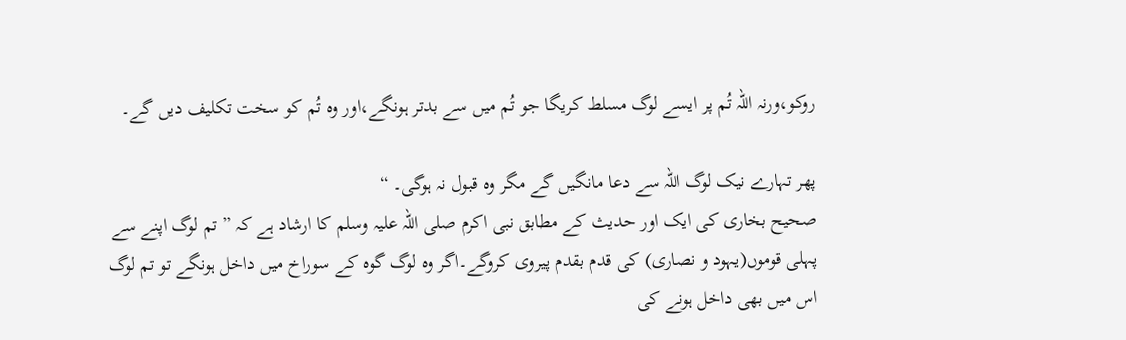روکو،ورنہ اللہ تُم پر ایسے لوگ مسلط کریگا جو تُم میں سے بدتر ہونگے،اور وہ تُم کو سخت تکلیف دیں گے۔

پھر تہارے نیک لوگ اللہ سے دعا مانگیں گے مگر وہ قبول نہ ہوگی۔ “
صحیح بخاری کی ایک اور حدیث کے مطابق نبی اکرم صلی اللہ علیہ وسلم کا ارشاد ہے کہ ” تم لوگ اپنے سے پہلی قوموں(یہود و نصاری) کی قدم بقدم پیروی کروگے۔اگر وہ لوگ گوہ کے سوراخ میں داخل ہونگے تو تم لوگ اس میں بھی داخل ہونے کی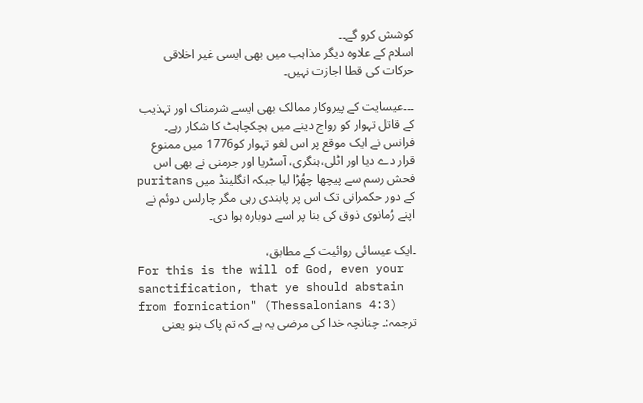کوشش کرو گے۔۔
اسلام کے علاوہ دیگر مذاہب میں بھی ایسی غیر اخلاقی حرکات کی قطا اجازت نہیں۔

۔۔۔عیسایت کے پیروکار ممالک بھی ایسے شرمناک اور تہذیب کے قاتل تہوار کو رواج دینے میں ہچکچاہٹ کا شکار رہے۔ فرانس نے ایک موقع پر اس لغو تہوار کو1776 میں ممنوع قرار دے دیا اور اٹلی،ہنگری، آسٹریا اور جرمنی نے بھی اس فحش رسم سے پیچھا چھُڑا لیا جبکہ انگلینڈ میں puritans کے دور حکمرانی تک اس پر پابندی رہی مگر چارلس دوئم نے اپنے رُمانوی ذوق کی بنا پر اسے دوبارہ ہوا دی۔

۔ایک عیسائی روائیت کے مطابق،
For this is the will of God, even your sanctification, that ye should abstain from fornication" (Thessalonians 4:3)
ترجمہ:۔ چنانچہ خدا کی مرضی یہ ہے کہ تم پاک بنو یعنی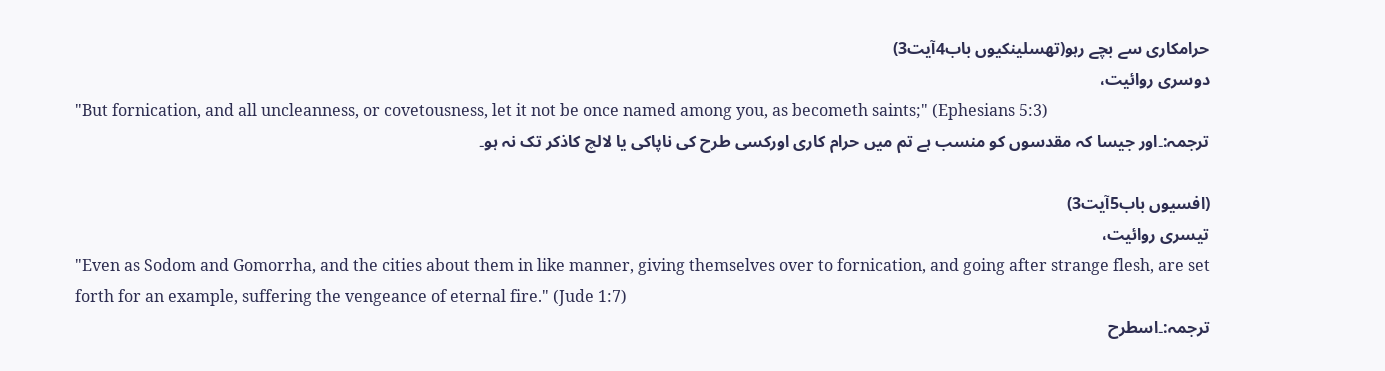حرامکاری سے بچے رہو(تھسلینکیوں باب4آیت3)
دوسری روائیت،
"But fornication, and all uncleanness, or covetousness, let it not be once named among you, as becometh saints;" (Ephesians 5:3)
ترجمہ:۔اور جیسا کہ مقدسوں کو منسب ہے تم میں حرام کاری اورکسی طرح کی ناپاکی یا لالچ کاذکر تک نہ ہو۔

(افسیوں باب5آیت3)
تیسری روائیت،
"Even as Sodom and Gomorrha, and the cities about them in like manner, giving themselves over to fornication, and going after strange flesh, are set forth for an example, suffering the vengeance of eternal fire." (Jude 1:7)
ترجمہ:۔اسطرح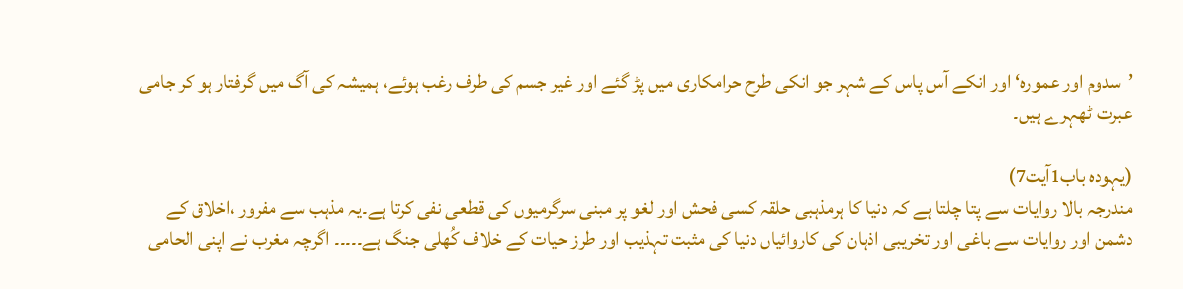’سدوم اور عمورہ‘ اور انکے آس پاس کے شہر جو انکی طرح حرامکاری میں پڑ گئے اور غیر جسم کی طرف رغب ہوئے، ہمیشہ کی آگ میں گرفتار ہو کر جامی عبرت ٹھہرے ہیں۔

(یہودہ باب1آیت7)
مندرجہ بالا روایات سے پتا چلتا ہے کہ دنیا کا ہرمذہبی حلقہ کسی فحش اور لغو پر مبنی سرگرمیوں کی قطعی نفی کرتا ہے۔یہ مذہب سے مفرور ،اخلاق کے دشمن اور روایات سے باغی اور تخریبی اذہان کی کاروائیاں دنیا کی مثبت تہذیب اور طرز حیات کے خلاف کُھلی جنگ ہے۔۔۔۔۔ اگرچہ مغرب نے اپنی الحامی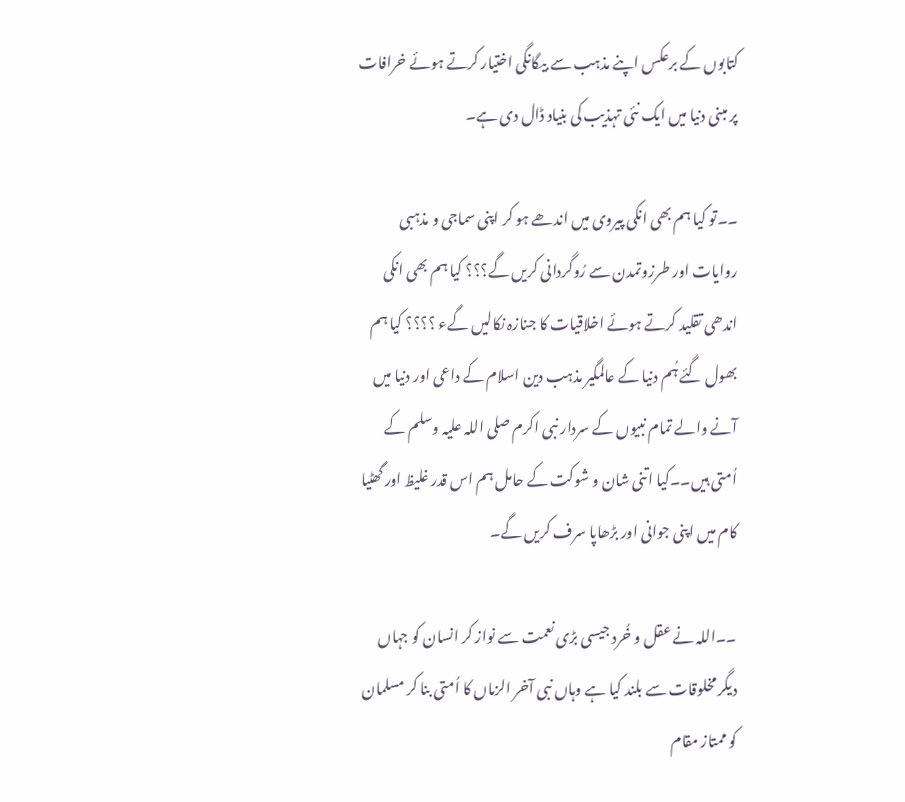کتابوں کے برعکس اپنے مذہب سے بیگانگی اختیار کرتے ہوئے خرافات پر مبنی دنیا میں ایک نئی تہذیب کی بنیاد ڈال دی ہے۔

۔۔تو کیا ہم بھی انکی پیروی میں اندھے ہو کر اپنی سماجی و مذہبی روایات اور طرزوتمدن سے رُوگردانی کریں گے؟؟؟ کیا ہم بھی انکی اندھی تقلید کرتے ہوئے اخلاقیات کا جنازہ نکالیں گےء ؟؟؟؟ کیا ہم بھول گئے ہُم دنیا کے عالمگیر مذہب دین اسلام کے داعی اور دنیا میں آنے والے تمام نبیوں کے سردار نبی اکرم صلی اللہ علیہ وسلم کے اُمتی ہیں۔۔کیا اتنی شان و شوکت کے حامل ہم اس قدر غلیظ اور گھٹیا کام میں اپنی جوانی اور بڑھاپا سرف کریں گے۔

۔۔اللہ نے عقل و خُرد جیسی بڑی نعمت سے نواز کر انسان کو جہاں دیگر مخلوقات سے بلند کیا ہے وہاں نبی آخر الزماں کا اُمتی بنا کر مسلمان کو ممتاز مقام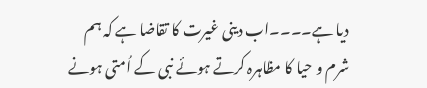دیا ہے۔۔۔۔اب دینی غیرت کا تقاضا ہے کہ ہم شرم و حیا کا مظاہرہ کرتے ہوئے نبی کے اُمتی ہونے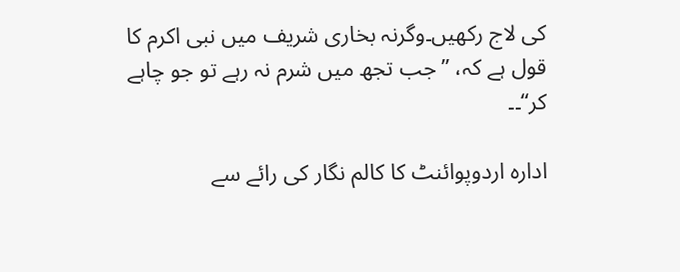کی لاج رکھیں۔وگرنہ بخاری شریف میں نبی اکرم کا قول ہے کہ، ”جب تجھ میں شرم نہ رہے تو جو چاہے کر“۔۔

ادارہ اردوپوائنٹ کا کالم نگار کی رائے سے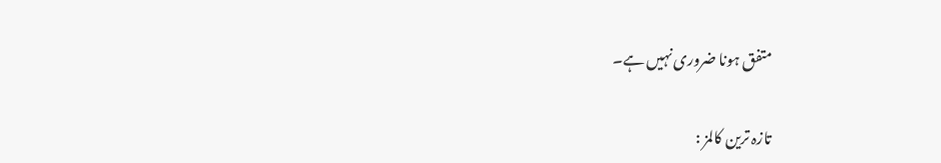متفق ہونا ضروری نہیں ہے۔

تازہ ترین کالمز :